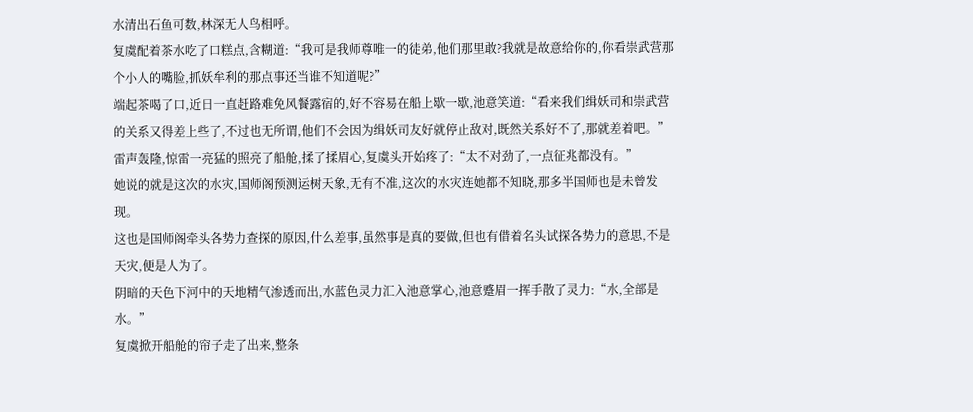水清出石鱼可数,林深无人鸟相呼。
复虞配着茶水吃了口糕点,含糊道:“我可是我师尊唯一的徒弟,他们那里敢?我就是故意给你的,你看崇武营那个小人的嘴脸,抓妖牟利的那点事还当谁不知道呢?”
端起茶喝了口,近日一直赶路难免风餐露宿的,好不容易在船上歇一歇,池意笑道:“看来我们缉妖司和崇武营的关系又得差上些了,不过也无所谓,他们不会因为缉妖司友好就停止敌对,既然关系好不了,那就差着吧。”
雷声轰隆,惊雷一亮猛的照亮了船舱,揉了揉眉心,复虞头开始疼了:“太不对劲了,一点征兆都没有。”
她说的就是这次的水灾,国师阁预测运树天象,无有不准,这次的水灾连她都不知晓,那多半国师也是未曾发现。
这也是国师阁牵头各势力查探的原因,什么差事,虽然事是真的要做,但也有借着名头试探各势力的意思,不是天灾,便是人为了。
阴暗的天色下河中的天地精气渗透而出,水蓝色灵力汇入池意掌心,池意蹙眉一挥手散了灵力:“水,全部是水。”
复虞掀开船舱的帘子走了出来,整条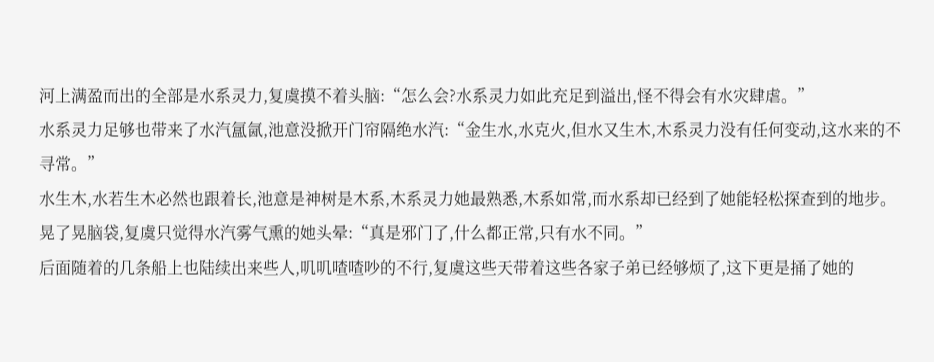河上满盈而出的全部是水系灵力,复虞摸不着头脑:“怎么会?水系灵力如此充足到溢出,怪不得会有水灾肆虐。”
水系灵力足够也带来了水汽氲氤,池意没掀开门帘隔绝水汽:“金生水,水克火,但水又生木,木系灵力没有任何变动,这水来的不寻常。”
水生木,水若生木必然也跟着长,池意是神树是木系,木系灵力她最熟悉,木系如常,而水系却已经到了她能轻松探查到的地步。
晃了晃脑袋,复虞只觉得水汽雾气熏的她头晕:“真是邪门了,什么都正常,只有水不同。”
后面随着的几条船上也陆续出来些人,叽叽喳喳吵的不行,复虞这些天带着这些各家子弟已经够烦了,这下更是捅了她的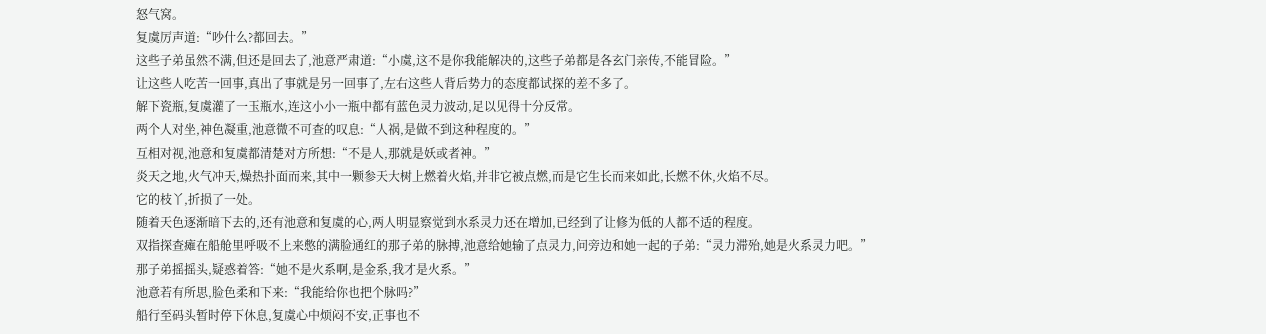怒气窝。
复虞厉声道:“吵什么?都回去。”
这些子弟虽然不满,但还是回去了,池意严肃道:“小虞,这不是你我能解决的,这些子弟都是各玄门亲传,不能冒险。”
让这些人吃苦一回事,真出了事就是另一回事了,左右这些人背后势力的态度都试探的差不多了。
解下瓷瓶,复虞灌了一玉瓶水,连这小小一瓶中都有蓝色灵力波动,足以见得十分反常。
两个人对坐,神色凝重,池意微不可查的叹息:“人祸,是做不到这种程度的。”
互相对视,池意和复虞都清楚对方所想:“不是人,那就是妖或者神。”
炎天之地,火气冲天,燥热扑面而来,其中一颗参天大树上燃着火焰,并非它被点燃,而是它生长而来如此,长燃不休,火焰不尽。
它的枝丫,折损了一处。
随着天色逐渐暗下去的,还有池意和复虞的心,两人明显察觉到水系灵力还在增加,已经到了让修为低的人都不适的程度。
双指探查瘫在船舱里呼吸不上来憋的满脸通红的那子弟的脉搏,池意给她输了点灵力,问旁边和她一起的子弟:“灵力滞殆,她是火系灵力吧。”
那子弟摇摇头,疑惑着答:“她不是火系啊,是金系,我才是火系。”
池意若有所思,脸色柔和下来:“我能给你也把个脉吗?”
船行至码头暂时停下休息,复虞心中烦闷不安,正事也不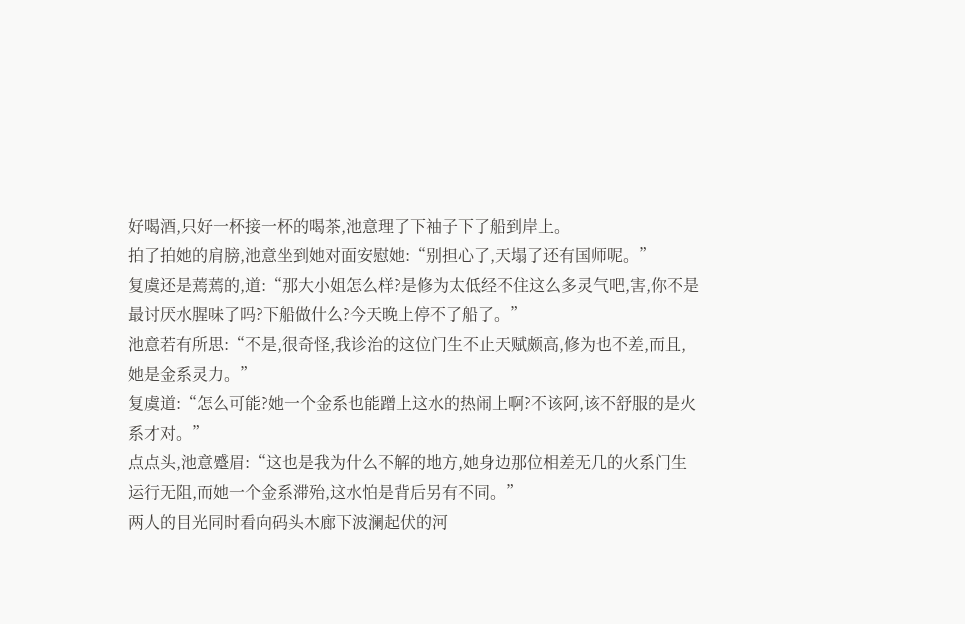好喝酒,只好一杯接一杯的喝茶,池意理了下袖子下了船到岸上。
拍了拍她的肩膀,池意坐到她对面安慰她:“别担心了,天塌了还有国师呢。”
复虞还是蔫蔫的,道:“那大小姐怎么样?是修为太低经不住这么多灵气吧,害,你不是最讨厌水腥味了吗?下船做什么?今天晚上停不了船了。”
池意若有所思:“不是,很奇怪,我诊治的这位门生不止天赋颇高,修为也不差,而且,她是金系灵力。”
复虞道:“怎么可能?她一个金系也能蹭上这水的热闹上啊?不该阿,该不舒服的是火系才对。”
点点头,池意蹙眉:“这也是我为什么不解的地方,她身边那位相差无几的火系门生运行无阻,而她一个金系滞殆,这水怕是背后另有不同。”
两人的目光同时看向码头木廊下波澜起伏的河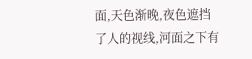面,天色渐晚,夜色遮挡了人的视线,河面之下有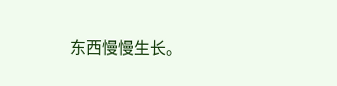东西慢慢生长。